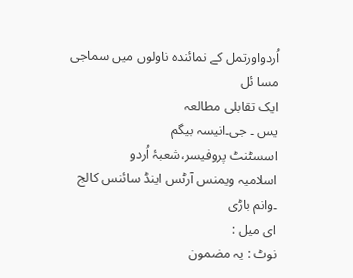اُردواورتمل کے نمائندہ ناولوں میں سماجی مسا ئل
ایک تقابلی مطالعہ
یس ۔ جی۔انیسہ بیگم
اسسٹنٹ پروفیسر،شعبۂ اُردو
اسلامیہ ویمنس آرٹس اینڈ سائنس کالج ۔وانم باڑی
ای میل :
نوٹ : یہ مضمون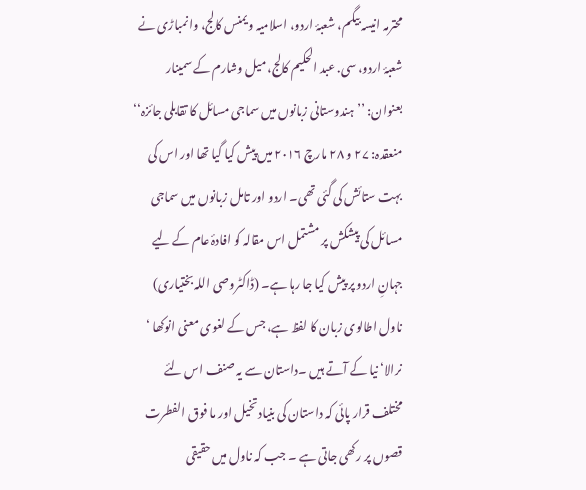محترمہ انیسہ بیگم، شعبۂ اردو، اسلامیہ ویمنس کالج، وانمباڑی نے شعبۂ اردو، سی. عبد الحکیم کالج، میل وشارم کے سمینار بعنوان: ’’ہندوستانی زبانوں میں سماجی مسائل کا تقابلی جائزہ‘‘ منعقدہ: ۲۷ و ۲۸ مارچ ۲۰۱۶ میں پیش کیا گیا تھا اور اس کی بہت ستائش کی گئی تھی۔ اردو اور تامل زبانوں میں سماجی مسائل کی پیشکش پر مشتمل اس مقالہ کو افادۂ عام کے لیے جہانِ اردو پر پیش کیا جا رہا ہے۔ (ڈاکٹروصی اللہ بختیاری)
ناول اطالوی زبان کا لفظ ہے، جس کے لغوی معنی انوکھا ‘ نرالا‘ نیا کے آتے ہیں ۔داستان سے یہ صنف اس لئے مختلف قرار پائی کہ داستان کی بنیاد تخیل اور ما فوق الفطرت قصوں پر رکھی جاتی ہے ۔ جب کہ ناول میں حقیقی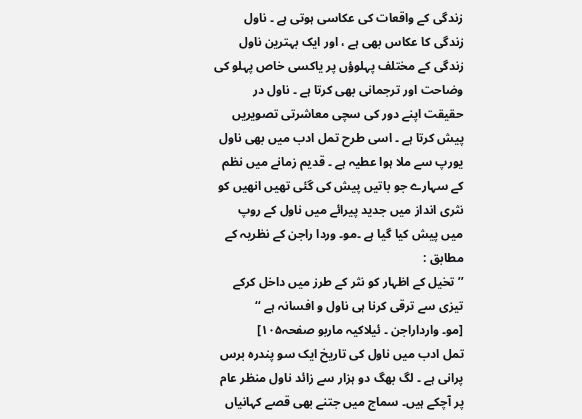زندگی کے واقعات کی عکاسی ہوتی ہے ۔ ناول زندگی کا عکاس بھی ہے ، اور ایک بہترین ناول زندگی کے مختلف پہلوؤں پر یاکسی خاص پہلو کی وضاحت اور ترجمانی بھی کرتا ہے ۔ ناول در حقیقت اپنے دور کی سچی معاشرتی تصویریں پیش کرتا ہے ۔ اسی طرح تمل ادب میں بھی ناول یورپ سے ملا ہوا عطیہ ہے ۔ قدیم زمانے میں نظم کے سہارے جو باتیں پیش کی گئی تھیں انھیں کو نثری انداز میں جدید پیرائے میں ناول کے روپ میں پیش کیا گیا ہے ۔مو۔ وردا راجن کے نظریہ کے مطابق :
’’ تخیل کے اظہار کو نثر کے طرز میں داخل کرکے تیزی سے ترقی کرنا ہی ناول و افسانہ ہے ‘‘
[مو۔ وارداراجن ۔ ئیلاکیہ ماربو صفحہ۱۰۵]
تمل ادب میں ناول کی تاریخ ایک سو پندرہ برس پرانی ہے ۔ لگ بھگ دو ہزار سے زائد ناول منظر عام پر آچکے ہیں۔ سماج میں جتنے بھی قصے کہانیاں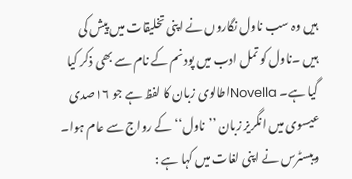ہیں وہ سب ناول نگاروں نے اپنی تخلیقات میں پیش کی ہیں ۔ناول کو تمل ادب میں پودنم کے نام سے بھی ذکر کیا گیا ہے۔ Novellaاطالوی زبان کا لفظ ہے جو ۱۶صدی عیسوی میں انگریز زبان ’’ناول‘‘ کے رواج سے عام ہوا۔ ویبسٹرس نے اپنی لغات میں کہا ہے :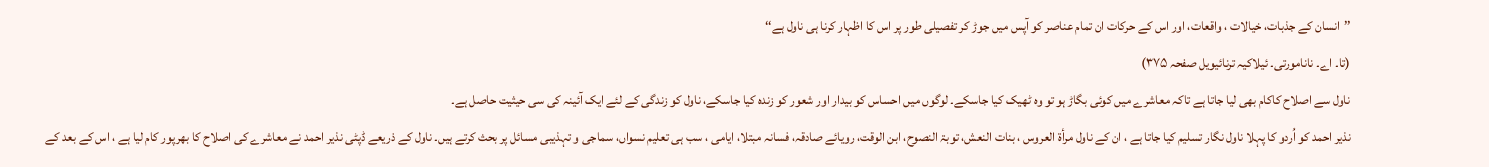’’انسان کے جذبات، خیالات ، واقعات، اور اس کے حرکات ان تمام عناصر کو آپس میں جوڑ کر تفصیلی طور پر اس کا اظہار کرنا ہی ناول ہے‘‘
(تا۔ اے۔ نانامورتی۔ ئیلاکیہ ترنائیویل صفحہ ۳۷۵)
ناول سے اصلاح کاکام بھی لیا جاتا ہے تاکہ معاشرے میں کوئی بگاڑ ہو تو وہ ٹھیک کیا جاسکے۔ لوگوں میں احساس کو بیدار اور شعور کو زندہ کیا جاسکے، ناول کو زندگی کے لئے ایک آئینہ کی سی حیثیت حاصل ہے۔
نذیر احمد کو اُردو کا پہلا ناول نگار تسلیم کیا جاتا ہے ، ان کے ناول مرأۃ العروس ، بنات النعش، توبۃ النصوح، ابن الوقت، رویائے صادقہ، فسانہ مبتلا، ایامی ، سب ہی تعلیم نسواں، سماجی و تہذیبی مسائل پر بحث کرتے ہیں۔ ناول کے ذریعے ڈپٹی نذیر احمد نے معاشرے کی اصلاح کا بھرپور کام لیا ہے ، اس کے بعد کے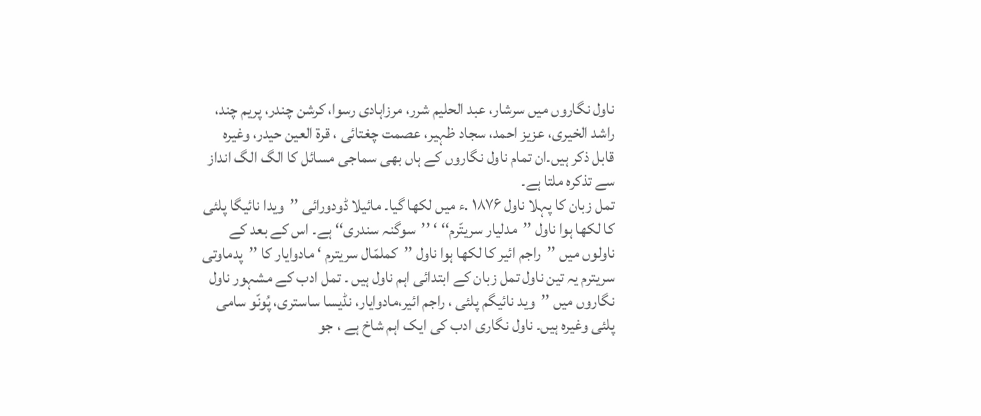ناول نگاروں میں سرشار، عبد الحلیم شرر، مرزاہادی رسوا، کرشن چندر، پریم چند، راشد الخیری، عزیز احمد، سجاد ظہیر، عصمت چغتائی ، قرۃ العین حیدر، وغیرہ قابل ذکر ہیں۔ان تمام ناول نگاروں کے ہاں بھی سماجی مسائل کا الگ الگ انداز سے تذکرہ ملتا ہے۔
تمل زبان کا پہلا ناول ۱۸۷۶ .ء میں لکھا گیا۔ مائیلا ڈودورائی ’’ویدا نائیگا پلئی کا لکھا ہوا ناول ’’مدلیار سریتّرم‘‘ ‘ ’’سوگنہ سندری‘‘ ہے۔ اس کے بعد کے ناولوں میں ’’راجم ائیر کا لکھا ہوا ناول ’’کملمّال سریترم ‘ مادوایار کا ’’پدماوتی سریترم یہ تین ناول تمل زبان کے ابتدائی اہم ناول ہیں ۔ تمل ادب کے مشہور ناول نگاروں میں ’’وید نائیگم پلئی ، راجم ائیر،مادوایار، نڈیسا ساستری، پُونّو سامی پلئی وغیرہ ہیں۔ ناول نگاری ادب کی ایک اہم شاخ ہے ، جو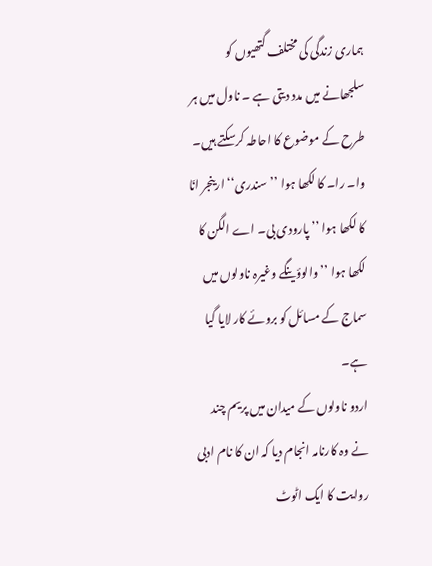ہماری زندگی کی مختلف گتھیوں کو سلجھانے میں مدد دیتی ہے ۔ ناول میں ہر طرح کے موضوع کا احاطہ کرسکتے ہیں۔ وا۔ را۔ کا لکھا ہوا ’’سندری‘‘ ارینجر انّا کا لکھا ہوا ’’پارودی بی۔ اے الگن کا لکھا ہوا ’’والوؤینگے وغیرہ ناولوں میں سماج کے مسائل کو بروئے کار لایا گیا ہے۔
اردو ناولوں کے میدان میں پریم چند نے وہ کارنامہ انجام دیا کہ ان کا نام ادبی روایت کا ایک اٹوٹ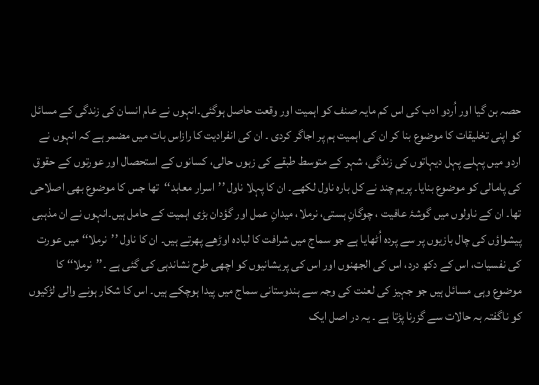حصہ بن گیا اور اُردو ادب کی اس کم مایہ صنف کو اہمیت اور وقعت حاصل ہوگئی۔انہوں نے عام انسان کی زندگی کے مسائل کو اپنی تخلیقات کا موضوع بنا کر ان کی اہمیت ہم پر اجاگر کردی ۔ ان کی انفرادیت کا رازاس بات میں مضمر ہے کہ انہوں نے اردو میں پہلے پہل دیہاتوں کی زندگی، شہر کے متوسط طبقے کی زبوں حالی، کسانوں کے استحصال اور عورتوں کے حقوق کی پامالی کو موضوع بنایا۔ پریم چند نے کل بارہ ناول لکھے۔ ان کا پہلا ناول ’’اسرار معابد‘‘تھا جس کا موضوع بھی اصلاحی تھا۔ ان کے ناولوں میں گوشۂ عافیت ، چوگانِ ہستی، نرملا، میدانِ عمل اور گؤدان بڑی اہمیت کے حامل ہیں۔انہوں نے ان مذہبی پیشواؤں کی چال بازیوں پر سے پردہ اُٹھایا ہے جو سماج میں شرافت کا لبادہ اوڑھے پھرتے ہیں۔ ان کا ناول ’’نرملا‘‘ میں عورت کی نفسیات، اس کے دکھ درد، اس کی الجھنوں اور اس کی پریشانیوں کو اچھی طرح نشاندہی کی گئی ہے ۔’’نرملا‘‘ کا موضوع وہی مسائل ہیں جو جہیز کی لعنت کی وجہ سے ہندوستانی سماج میں پیدا ہوچکے ہیں۔ اس کا شکار ہونے والی لڑکیوں کو ناگفتہ بہ حالات سے گزرنا پڑتا ہے ۔ یہ در اصل ایک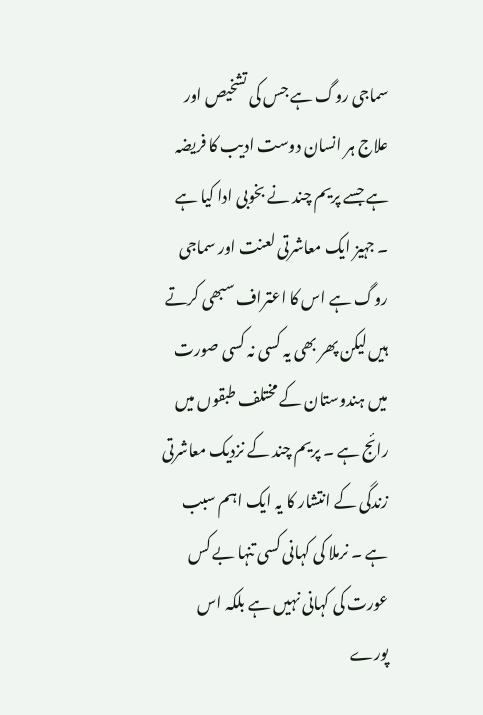سماجی روگ ہے جس کی تشخیص اور علاج ہر انسان دوست ادیب کا فریضہ ہے جسے پریم چند نے بخوبی ادا کیا ہے ۔ جہیز ایک معاشرتی لعنت اور سماجی روگ ہے اس کا اعتراف سبھی کرتے ہیں لیکن پھر بھی یہ کسی نہ کسی صورت میں ہندوستان کے مختلف طبقوں میں رائج ہے ۔ پریم چند کے نزدیک معاشرتی زندگی کے انتشار کا یہ ایک اہم سبب ہے ۔ نرملا کی کہانی کسی تنہا بے کس عورت کی کہانی نہیں ہے بلکہ اس پورے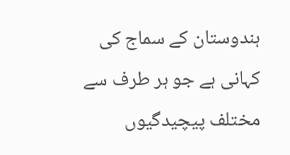ہندوستان کے سماج کی کہانی ہے جو ہر طرف سے مختلف پیچیدگیوں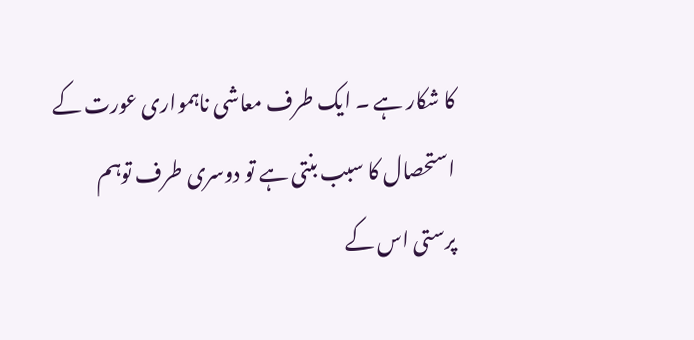کا شکار ہے ۔ ایک طرف معاشی ناہمواری عورت کے استحصال کا سبب بنتی ہے تو دوسری طرف توہم پرستی اس کے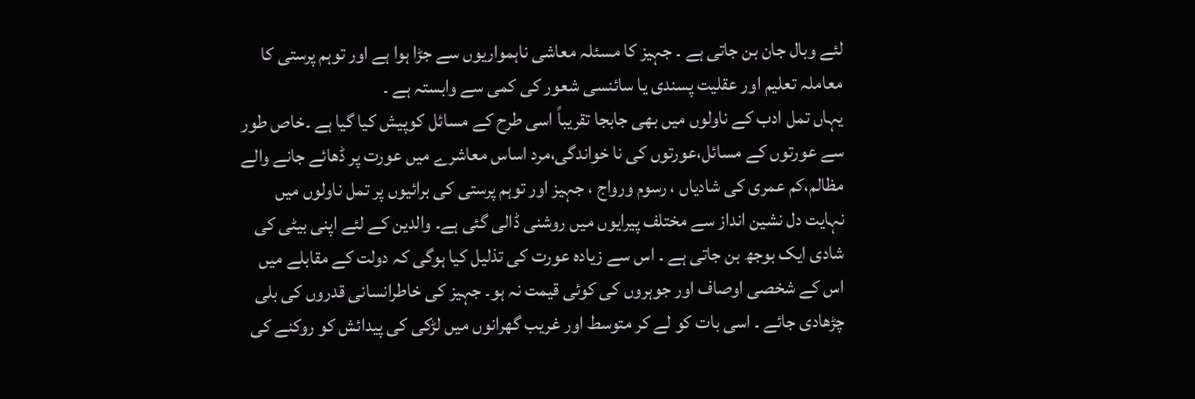لئے وبال جان بن جاتی ہے ۔ جہیز کا مسئلہ معاشی ناہمواریوں سے جڑا ہوا ہے اور توہم پرستی کا معاملہ تعلیم اور عقلیت پسندی یا سائنسی شعور کی کمی سے وابستہ ہے ۔
یہاں تمل ادب کے ناولوں میں بھی جابجا تقریباً اسی طرح کے مسائل کوپیش کیا گیا ہے ۔خاص طور سے عورتوں کے مسائل،عورتوں کی نا خواندگی،مرد اساس معاشرے میں عورت پر ڈھائے جانے والے مظالم،کم عمری کی شادیاں ، رسوم ورواج ، جہیز اور توہم پرستی کی برائیوں پر تمل ناولوں میں نہایت دل نشین انداز سے مختلف پیرایوں میں روشنی ڈالی گئی ہے۔ والدین کے لئے اپنی بیٹی کی شادی ایک بوجھ بن جاتی ہے ۔ اس سے زیادہ عورت کی تذلیل کیا ہوگی کہ دولت کے مقابلے میں اس کے شخصی اوصاف اور جوہروں کی کوئی قیمت نہ ہو۔ جہیز کی خاطرانسانی قدروں کی بلی چڑھادی جائے ۔ اسی بات کو لے کر متوسط اور غریب گھرانوں میں لڑکی کی پیدائش کو روکنے کی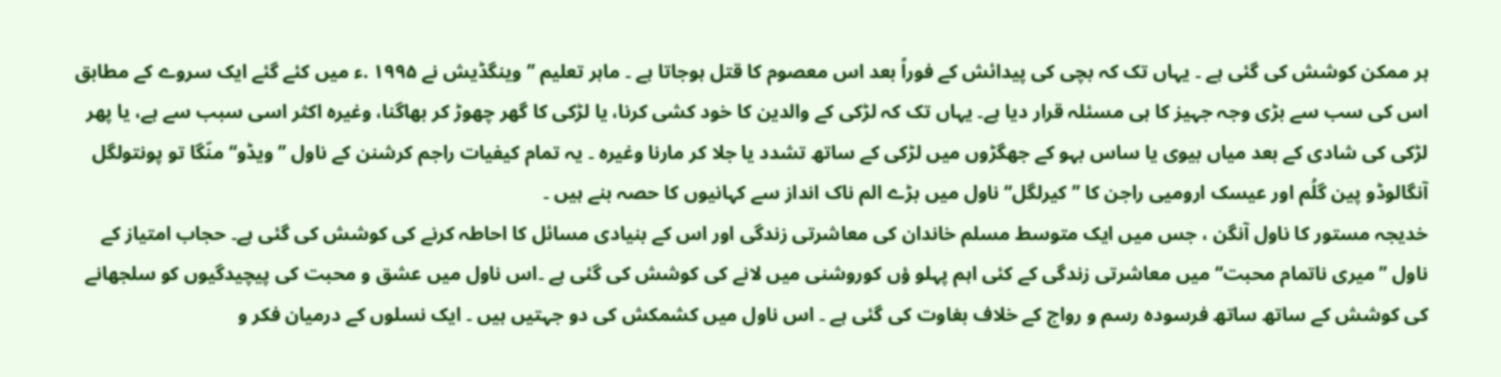ہر ممکن کوشش کی گئی ہے ۔ یہاں تک کہ بچی کی پیدائش کے فوراً بعد اس معصوم کا قتل ہوجاتا ہے ۔ ماہر تعلیم ’’وینگڈیش نے ۱۹۹۵ .ء میں کئے گئے ایک سروے کے مطابق اس کی سب سے بڑی وجہ جہیز کا ہی مسئلہ قرار دیا ہے۔ یہاں تک کہ لڑکی کے والدین کا خود کشی کرنا، یا لڑکی کا گھر چھوڑ کر بھاگنا، وغیرہ اکثر اسی سبب سے ہے، یا پھر لڑکی کی شادی کے بعد میاں بیوی یا ساس بہو کے جھگڑوں میں لڑکی کے ساتھ تشدد یا جلا کر مارنا وغیرہ ۔ یہ تمام کیفیات راجم کرشنن کے ناول ’’ویڈو‘‘ منّگا تو پونتولگل آنگالوڈو پین گلُم اور عیسک ارومیی راجن کا ’’کیرلگل‘‘ ناول میں بڑے الم ناک انداز سے کہانیوں کا حصہ بنے ہیں ۔
خدیجہ مستور کا ناول آنگن ، جس میں ایک متوسط مسلم خاندان کی معاشرتی زندگی اور اس کے بنیادی مسائل کا احاطہ کرنے کی کوشش کی گئی ہے۔ حجاب امتیاز کے ناول ’’میری ناتمام محبت‘‘ میں معاشرتی زندگی کے کئی اہم پہلو ؤں کوروشنی میں لانے کی کوشش کی گئی ہے ۔اس ناول میں عشق و محبت کی پیچیدگیوں کو سلجھانے کی کوشش کے ساتھ ساتھ فرسودہ رسم و رواج کے خلاف بغاوت کی گئی ہے ۔ اس ناول میں کشمکش کی دو جہتیں ہیں ۔ ایک نسلوں کے درمیان فکر و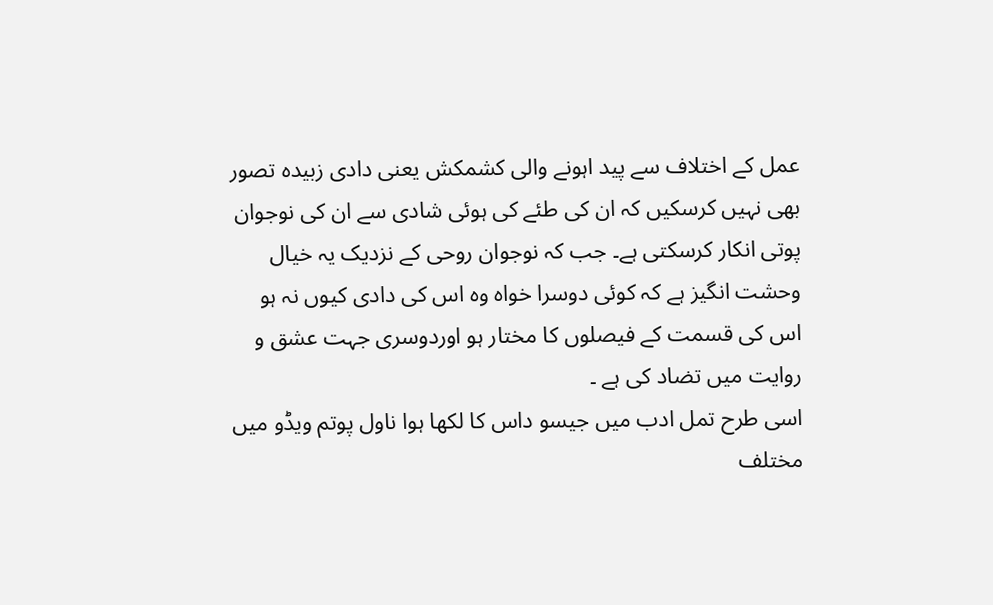عمل کے اختلاف سے پید اہونے والی کشمکش یعنی دادی زبیدہ تصور بھی نہیں کرسکیں کہ ان کی طئے کی ہوئی شادی سے ان کی نوجوان پوتی انکار کرسکتی ہے۔ جب کہ نوجوان روحی کے نزدیک یہ خیال وحشت انگیز ہے کہ کوئی دوسرا خواہ وہ اس کی دادی کیوں نہ ہو اس کی قسمت کے فیصلوں کا مختار ہو اوردوسری جہت عشق و روایت میں تضاد کی ہے ۔
اسی طرح تمل ادب میں جیسو داس کا لکھا ہوا ناول پوتم ویڈو میں مختلف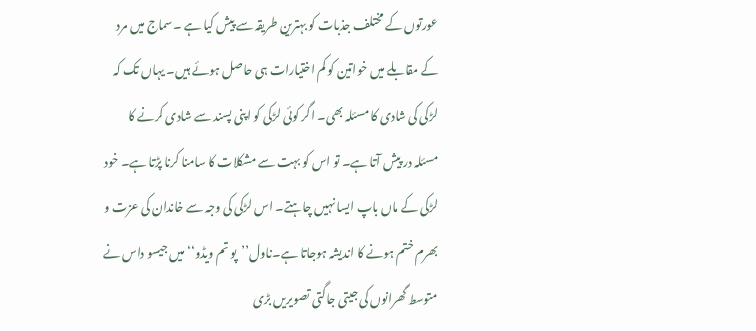عورتوں کے مختلف جذبات کو بہترین طریقہ سے پیش کیا ہے ۔سماج میں مرد کے مقابلے میں خواتین کو کم اختیارات ہی حاصل ہوئے ہیں۔ یہاں تک کہ لڑکی کی شادی کا مسئلہ بھی۔ اگر کوئی لڑکی کو اپنی پسند سے شادی کرنے کا مسئلہ در پیش آتا ہے۔ تو اس کو بہت سے مشکلات کا سامنا کرنا پڑتا ہے۔ خود لڑکی کے ماں باپ ایسا نہیں چاہتے۔ اس لڑکی کی وجہ سے خاندان کی عزت و بھرم ختم ہونے کا اندیشہ ہوجاتا ہے۔ناول’’پو تم ویڈو‘‘ میں جیسو داس نے متوسط گھرانوں کی جیتی جاگتی تصویریں بڑی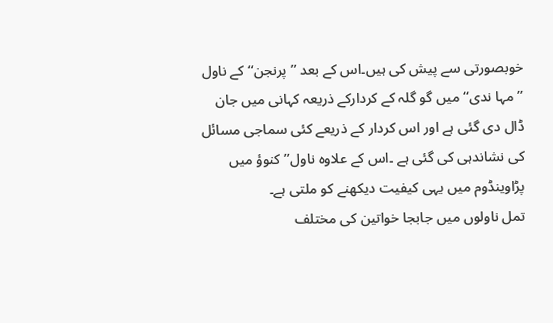خوبصورتی سے پیش کی ہیں۔اس کے بعد ’’پرنجن‘‘ کے ناول ’’مہا ندی‘‘ میں گو گلہ کے کردارکے ذریعہ کہانی میں جان ڈال دی گئی ہے اور اس کردار کے ذریعے کئی سماجی مسائل کی نشاندہی کی گئی ہے ۔اس کے علاوہ ناول’’کنوؤ میں پڑاوینڈوم میں یہی کیفیت دیکھنے کو ملتی ہے۔
تمل ناولوں میں جابجا خواتین کی مختلف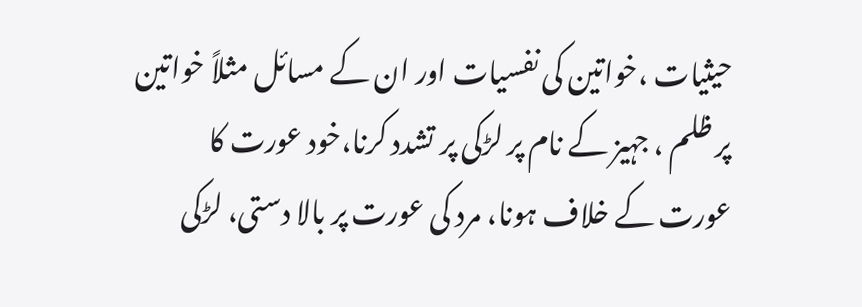حیثیات ،خواتین کی نفسیات اور ان کے مسائل مثلاً خواتین پر ظلم ، جہیز کے نام پر لڑکی پر تشدد کرنا،خود عورت کا عورت کے خلاف ہونا، مرد کی عورت پر بالا دستی، لڑکی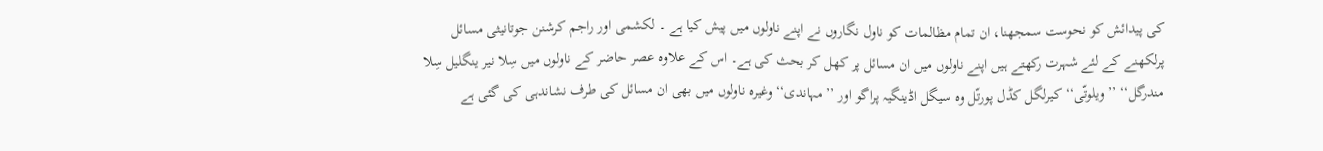کی پیدائش کو نحوست سمجھنا، ان تمام مظالمات کو ناول نگاروں نے اپنے ناولوں میں پیش کیا ہے ۔ لکشمی اور راجم کرشنن جوتانیثی مسائل پرلکھنے کے لئے شہرت رکھتے ہیں اپنے ناولوں میں ان مسائل پر کھل کر بحث کی ہے۔ اس کے علاوہ عصر حاضر کے ناولوں میں سِلا نیر ینگلیل سِلا مندرگل‘‘ ’’ویلوتّی‘‘ کیرلگل کڈل پورتّل وہ سیگل اڈینگیہ پراگو اور ’’مہاندی‘‘ وغیرہ ناولوں میں بھی ان مسائل کی طرف نشاندہی کی گئی ہے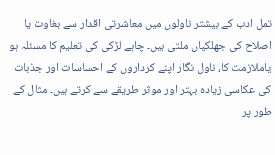تمل ادب کے بیشتر ناولوں میں معاشرتی اقدار سے بغاوت یا اصلاح کی جھلکیاں ملتی ہیں۔ چاہے لڑکی کی تعلیم کا مسئلہ ہو یاملازمت کا، ناول نگار اپنے کرداروں کے احساسات اور جذبات کی عکاسی زیادہ بہتر اور موثر طریقے سے کرتے ہیں۔ مثال کے طور پر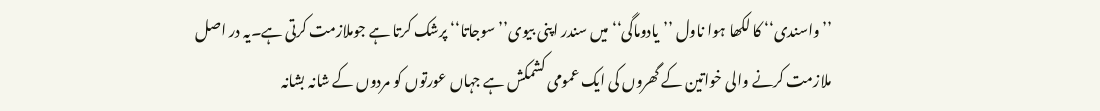’’واسندی‘‘ کا لکھا ہوا ناول ’’یادوماگی‘‘ میں سندر اپنی بیوی’’سوجاتا‘‘ پرشک کرتا ہے جوملازمت کرتی ہے۔یہ در اصل ملازمت کرنے والی خواتین کے گھروں کی ایک عمومی کشمکش ہے جہاں عورتوں کو مردوں کے شانہ بشانہ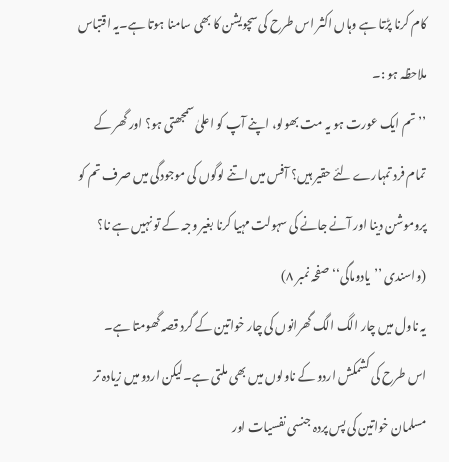کام کرنا پڑتا ہے وہاں اکثر اس طرح کی سچویشن کا بھی سامنا ہوتا ہے۔یہ اقتباس ملاحظہ ہو :۔
’’ تم ایک عورت ہو یہ مت بھولو، اپنے آپ کو اعلیٰ سمجھتی ہو؟ اور گھر کے تمام فرد تمہارے لئے حقیر ہیں؟ آفس میں اتنے لوگوں کی موجودگی میں صرف تم کو پروموشن دینا اور آنے جانے کی سہولت مہیا کرنا بغیر وجہ کے تو نہیں ہے نا؟
(واسندی ’’یادوماگی‘‘ صفحہ نمبر ۸)
یہ ناول میں چار الگ الگ گھرانوں کی چار خواتین کے گرد قصہ گھومتا ہے۔
اس طرح کی کشمکش اردو کے ناولوں میں بھی ملتی ہے۔لیکن اردو میں زیادہ تر مسلمان خواتین کی پس پردہ جنسی نفسیات اور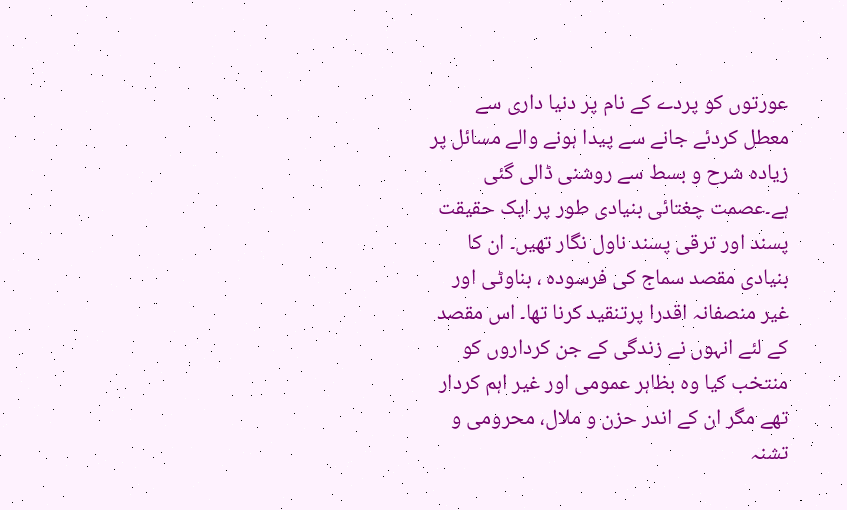عورتوں کو پردے کے نام پر دنیا داری سے معطل کردئے جانے سے پیدا ہونے والے مسائل پر زیادہ شرح و بسط سے روشنی ڈالی گئی ہے۔عصمت چغتائی بنیادی طور پر ایک حقیقت پسند اور ترقی پسند ناول نگار تھیں۔ ان کا بنیادی مقصد سماج کی فرسودہ ، بناوٹی اور غیر منصفانہ اقدرا پرتنقید کرنا تھا۔ اس مقصد کے لئے انہوں نے زندگی کے جن کرداروں کو منتخب کیا وہ بظاہر عمومی اور غیر اہم کردار تھے مگر ان کے اندر حزن و ملال، محرومی و تشنہ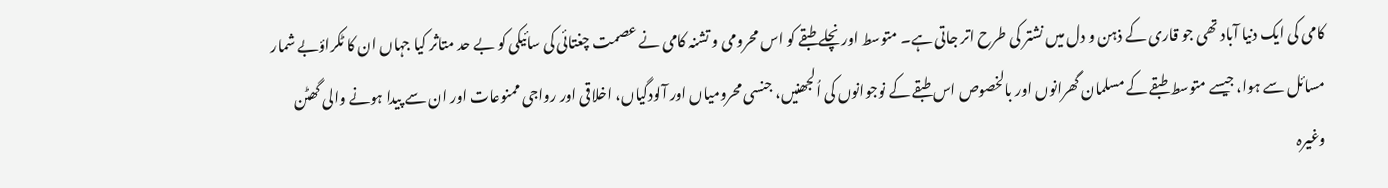کامی کی ایک دنیا آباد تھی جو قاری کے ذہن و دل میں نشتر کی طرح اتر جاتی ہے۔ متوسط اور نچلے طبقے کو اس محرومی و تشنہ کامی نے عصمت چغتائی کی سائیکی کو بے حد متاثر کیا جہاں ان کا ٹکراؤبے شمار مسائل سے ہوا، جیسے متوسط طبقے کے مسلمان گھرانوں اور بالخصوص اس طبقے کے نوجوانوں کی اُلجھنیں، جنسی محرومیاں اور آلودگیاں، اخلاقی اور رواجی ممنوعات اور ان سے پیدا ہونے والی گھٹن وغیرہ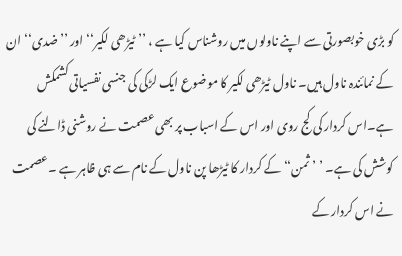کو بڑی خوبصورتی سے اپنے ناولوں میں روشناس کیا ہے ، ’’ٹیڑھی لکیر‘‘ اور ’’ضدی‘‘ ان کے نمائندہ ناول ہیں۔ ناول ٹیڑھی لکیر کا موضوع ایک لڑکی کی جنسی نفسیاتی کشمکش ہے۔اس کردار کی کج روی اور اس کے اسباب پر بھی عصمت نے روشنی ڈالنے کی کوشش کی ہے۔ ’ ’ثمن‘‘ کے کردار کا ٹیڑھا پن ناول کے نام سے ہی ظاہر ہے ۔عصمت نے اس کردار کے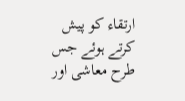ارتقاء کو پیش کرتے ہوئے جس طرح معاشی اور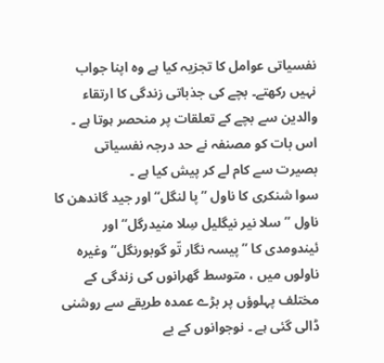نفسیاتی عوامل کا تجزیہ کیا ہے وہ اپنا جواب نہیں رکھتے۔ بچے کی جذباتی زندگی کا ارتقاء والدین سے بچے کے تعلقات پر منحصر ہوتا ہے ۔ اس بات کو مصنفہ نے حد درجہ نفسیاتی بصیرت سے کام لے کر پیش کیا ہے ۔
سوا شنکری کا ناول ’’پا لنگل‘‘ اور جید گاندھن کا ناول ’’سلا نیر نیگلیل سِلا منیدرگل‘‘ اور ئیندومدی کا ’’پیسہ نگار تّو گوبورنگل‘‘ وغیرہ ناولوں میں ، متوسط گھرانوں کی زندگی کے مختلف پہلوؤں پر بڑے عمدہ طریقے سے روشنی ڈالی گئی ہے ۔ نوجوانوں کے بے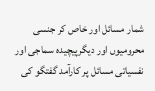شمار مسائل اور خاص کر جنسی محرومیوں اور دیگرپیچیدہ سماجی اور نفسیاتی مسائل پر کارآمد گفتگو کی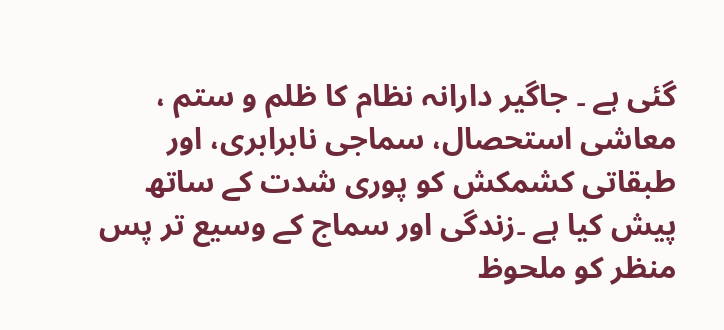گئی ہے ۔ جاگیر دارانہ نظام کا ظلم و ستم ، معاشی استحصال، سماجی نابرابری، اور طبقاتی کشمکش کو پوری شدت کے ساتھ پیش کیا ہے ۔زندگی اور سماج کے وسیع تر پس منظر کو ملحوظ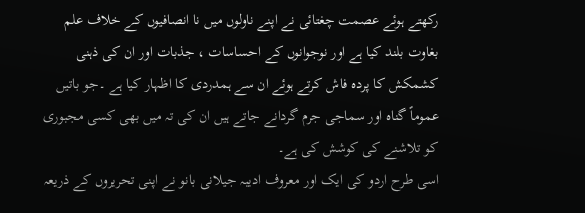رکھتے ہوئے عصمت چغتائی نے اپنے ناولوں میں نا انصافیوں کے خلاف علم بغاوت بلند کیا ہے اور نوجوانوں کے احساسات ، جذبات اور ان کی ذہنی کشمکش کا پردہ فاش کرتے ہوئے ان سے ہمدردی کا اظہار کیا ہے ۔جو باتیں عموماً گناہ اور سماجی جرم گردانے جاتے ہیں ان کی تہ میں بھی کسی مجبوری کو تلاشنے کی کوشش کی ہے۔
اسی طرح اردو کی ایک اور معروف ادیبہ جیلانی بانو نے اپنی تحریروں کے ذریعہ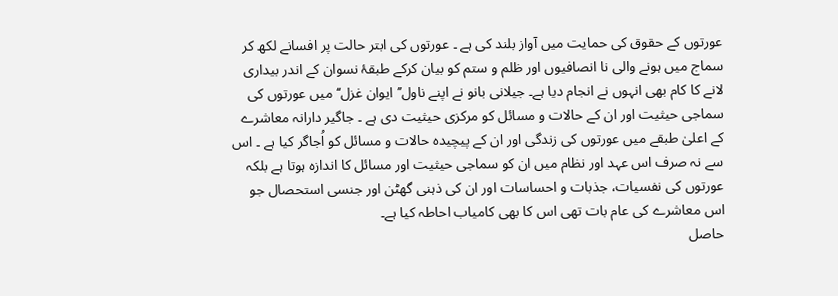عورتوں کے حقوق کی حمایت میں آواز بلند کی ہے ۔ عورتوں کی ابتر حالت پر افسانے لکھ کر سماج میں ہونے والی نا انصافیوں اور ظلم و ستم کو بیان کرکے طبقۂ نسوان کے اندر بیداری لانے کا کام بھی انہوں نے انجام دیا ہے۔ جیلانی بانو نے اپنے ناول’’ایوان غزل‘‘ میں عورتوں کی سماجی حیثیت اور ان کے حالات و مسائل کو مرکزی حیثیت دی ہے ۔ جاگیر دارانہ معاشرے کے اعلیٰ طبقے میں عورتوں کی زندگی اور ان کے پیچیدہ حالات و مسائل کو اُجاگر کیا ہے ۔ اس سے نہ صرف اس عہد اور نظام میں ان کو سماجی حیثیت اور مسائل کا اندازہ ہوتا ہے بلکہ عورتوں کی نفسیات، جذبات و احساسات اور ان کی ذہنی گھٹن اور جنسی استحصال جو اس معاشرے کی عام بات تھی اس کا بھی کامیاب احاطہ کیا ہے۔
حاصل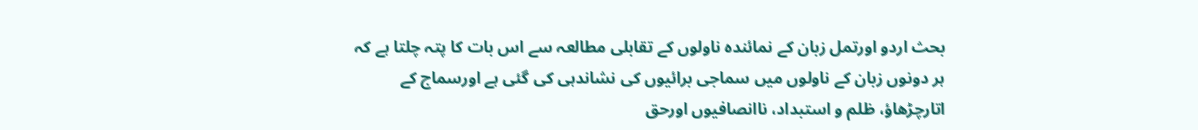بحث اردو اورتمل زبان کے نمائندہ ناولوں کے تقابلی مطالعہ سے اس بات کا پتہ چلتا ہے کہ ہر دونوں زبان کے ناولوں میں سماجی برائیوں کی نشاندہی کی گئی ہے اورسماج کے اتارچڑھاؤ، ظلم و استبداد، ناانصافیوں اورحق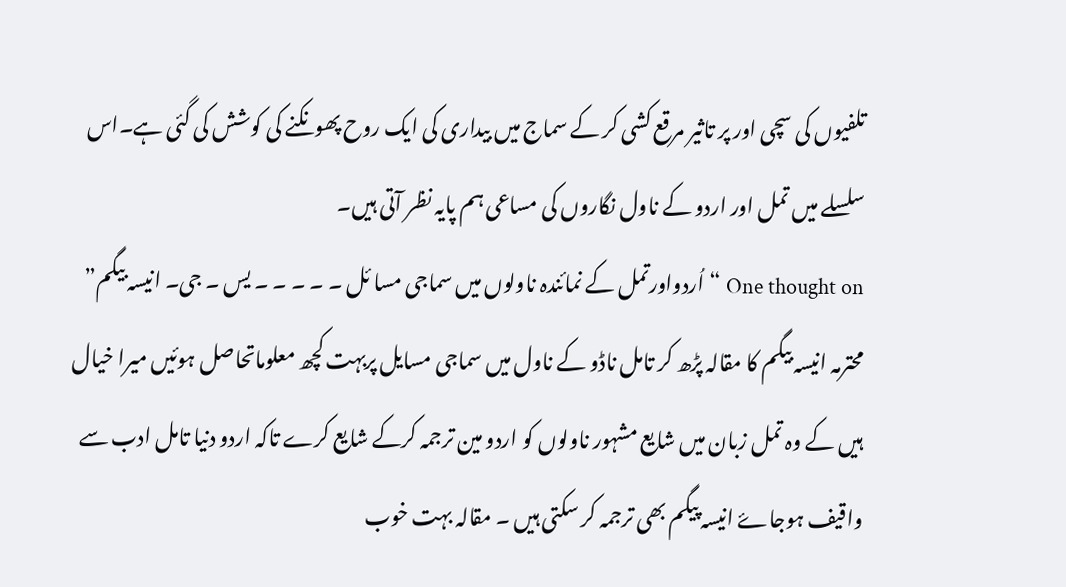تلفیوں کی سچی اور پر تاثیر مرقع کشی کر کے سماج میں بیداری کی ایک روح پھونکنے کی کوشش کی گئی ہے۔اس سلسلے میں تمل اور اردو کے ناول نگاروں کی مساعی ہم پایہ نظر آتی ہیں۔
One thought on “اُردواورتمل کے نمائندہ ناولوں میں سماجی مسا ئل ۔ ۔ ۔ ۔ ۔ یس ۔ جی۔ انیسہ بیگم”
محترمہ انیسہ بیگم کا مقالہ پڑھ کر تامل ناڈو کے ناول میں سماجی مسایل پربہت کچھ معلوماتحاصل ہوئیں میرا خیال ہیں کے وہ تمل زبان میں شایع مشہور ناولوں کو اردو مین ترجمہ کرکے شایع کرے تاکہ اردو دنیا تامل ادب سے واقیف ہوجاۓ انیسہ پیگم بھی ترجمہ کر سکتی ہیں ۔ مقالہ بہت خوب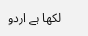لکھا ہے اردو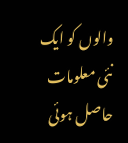والوں کو ایک نئی معلومات حاصل ہوئی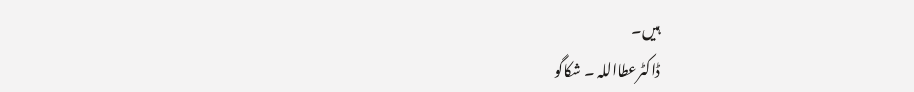ہیں۔
ڈاکٹرعطااللہ ۔ شکاگو